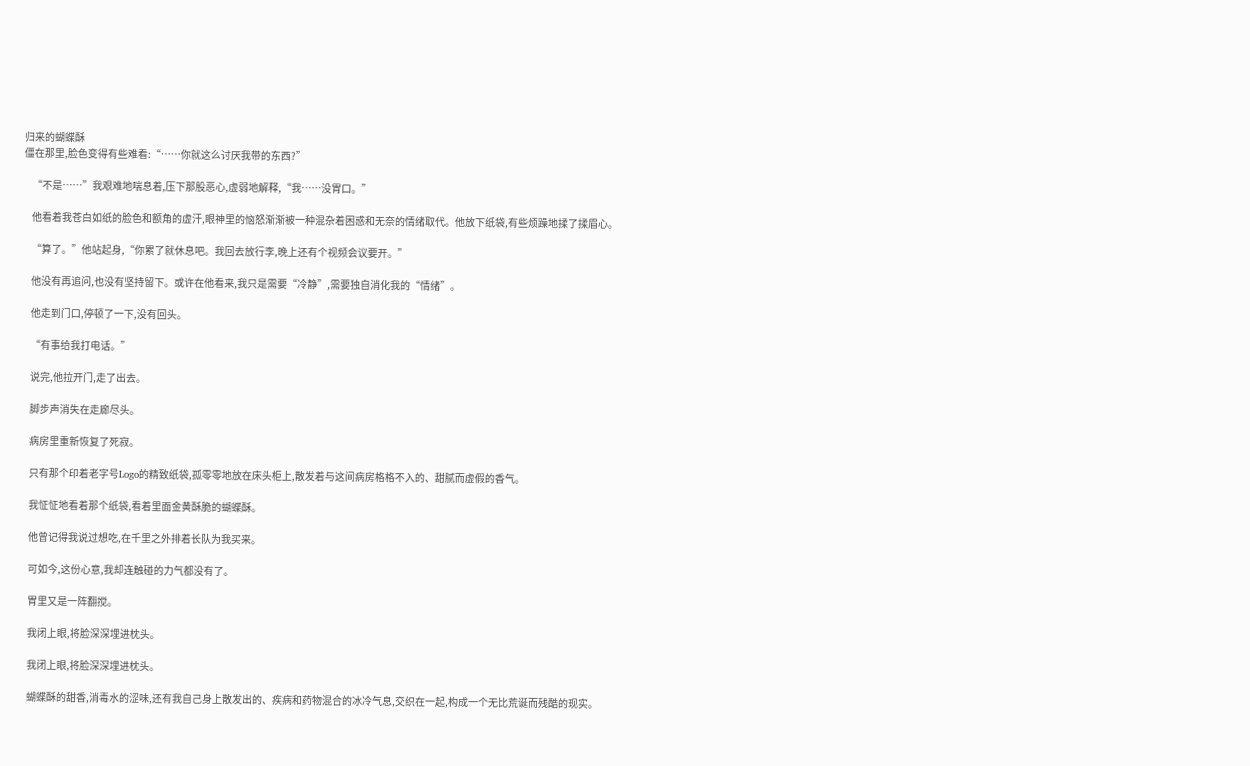归来的蝴蝶酥
僵在那里,脸色变得有些难看:“……你就这么讨厌我带的东西?”

    “不是……”我艰难地喘息着,压下那股恶心,虚弱地解释,“我……没胃口。”

    他看着我苍白如纸的脸色和额角的虚汗,眼神里的恼怒渐渐被一种混杂着困惑和无奈的情绪取代。他放下纸袋,有些烦躁地揉了揉眉心。

    “算了。”他站起身,“你累了就休息吧。我回去放行李,晚上还有个视频会议要开。”

    他没有再追问,也没有坚持留下。或许在他看来,我只是需要“冷静”,需要独自消化我的“情绪”。

    他走到门口,停顿了一下,没有回头。

    “有事给我打电话。”

    说完,他拉开门,走了出去。

    脚步声消失在走廊尽头。

    病房里重新恢复了死寂。

    只有那个印着老字号Logo的精致纸袋,孤零零地放在床头柜上,散发着与这间病房格格不入的、甜腻而虚假的香气。

    我怔怔地看着那个纸袋,看着里面金黄酥脆的蝴蝶酥。

    他曾记得我说过想吃,在千里之外排着长队为我买来。

    可如今,这份心意,我却连触碰的力气都没有了。

    胃里又是一阵翻搅。

    我闭上眼,将脸深深埋进枕头。

    我闭上眼,将脸深深埋进枕头。

    蝴蝶酥的甜香,消毒水的涩味,还有我自己身上散发出的、疾病和药物混合的冰冷气息,交织在一起,构成一个无比荒诞而残酷的现实。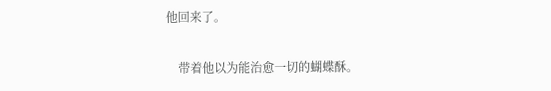他回来了。

    带着他以为能治愈一切的蝴蝶酥。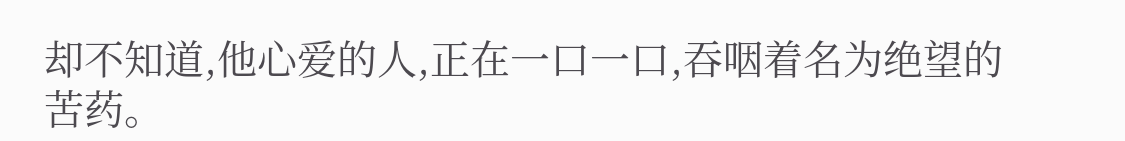却不知道,他心爱的人,正在一口一口,吞咽着名为绝望的苦药。